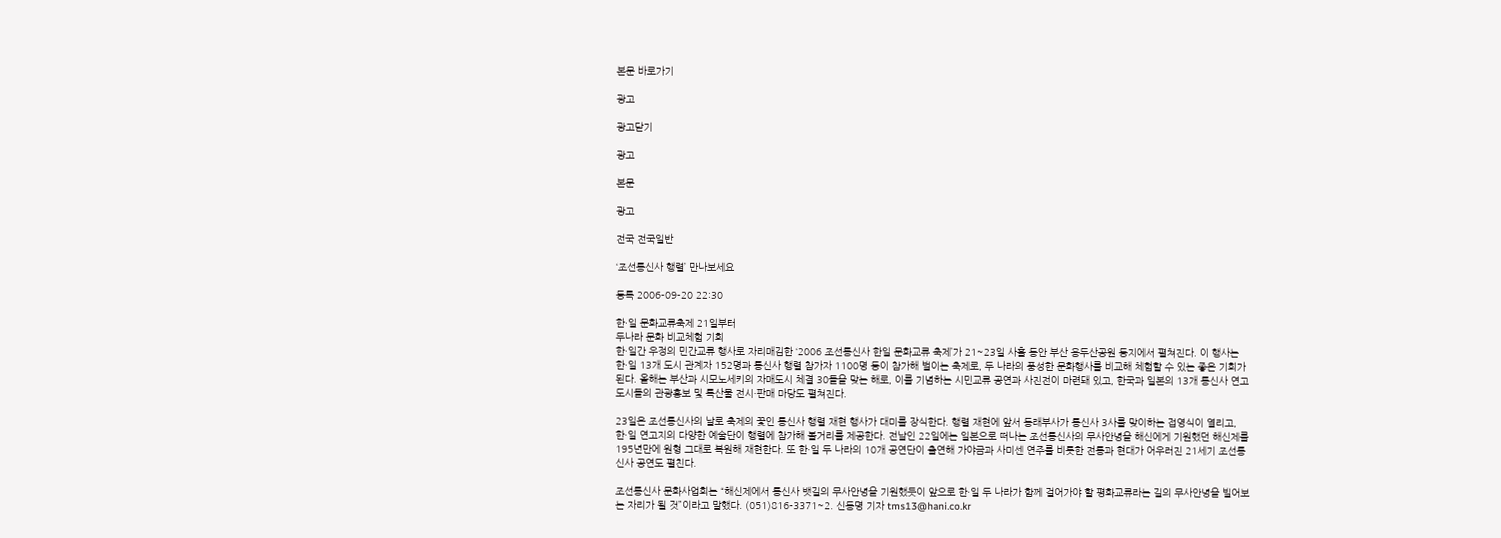본문 바로가기

광고

광고닫기

광고

본문

광고

전국 전국일반

‘조선통신사 행렬’ 만나보세요

등록 2006-09-20 22:30

한·일 문화교류축제 21일부터
두나라 문화 비교체험 기회
한·일간 우정의 민간교류 행사로 자리매김한 ‘2006 조선통신사 한일 문화교류 축제’가 21~23일 사흘 동안 부산 용두산공원 등지에서 펼쳐진다. 이 행사는 한·일 13개 도시 관계자 152명과 통신사 행렬 참가자 1100명 등이 참가해 벌이는 축제로, 두 나라의 풍성한 문화행사를 비교해 체험할 수 있는 좋은 기회가 된다. 올해는 부산과 시모노세키의 자매도시 체결 30돌을 맞는 해로, 이를 기념하는 시민교류 공연과 사진전이 마련돼 있고, 한국과 일본의 13개 통신사 연고 도시들의 관광홍보 및 특산물 전시·판매 마당도 펼쳐진다.

23일은 조선통신사의 날로 축제의 꽃인 통신사 행렬 재현 행사가 대미를 장식한다. 행렬 재현에 앞서 동래부사가 통신사 3사를 맞이하는 접영식이 열리고, 한·일 연고지의 다양한 예술단이 행렬에 참가해 볼거리를 제공한다. 전날인 22일에는 일본으로 떠나는 조선통신사의 무사안녕을 해신에게 기원했던 해신제를 195년만에 원형 그대로 복원해 재현한다. 또 한·일 두 나라의 10개 공연단이 출연해 가야금과 사미센 연주를 비롯한 전통과 현대가 어우러진 21세기 조선통신사 공연도 펼친다.

조선통신사 문화사업회는 “해신제에서 통신사 뱃길의 무사안녕을 기원했듯이 앞으로 한·일 두 나라가 함께 걸어가야 할 평화교류라는 길의 무사안녕을 빌어보는 자리가 될 것”이라고 말했다. (051)816-3371~2. 신동명 기자 tms13@hani.co.kr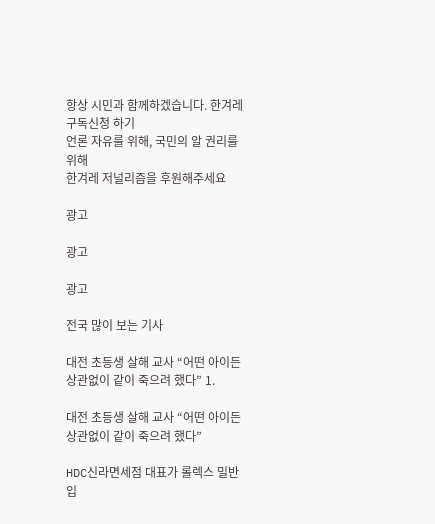항상 시민과 함께하겠습니다. 한겨레 구독신청 하기
언론 자유를 위해, 국민의 알 권리를 위해
한겨레 저널리즘을 후원해주세요

광고

광고

광고

전국 많이 보는 기사

대전 초등생 살해 교사 “어떤 아이든 상관없이 같이 죽으려 했다” 1.

대전 초등생 살해 교사 “어떤 아이든 상관없이 같이 죽으려 했다”

HDC신라면세점 대표가 롤렉스 밀반입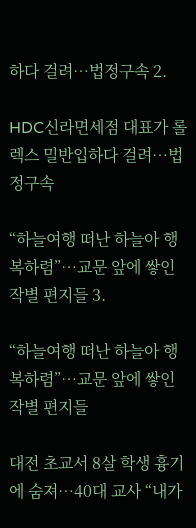하다 걸려…법정구속 2.

HDC신라면세점 대표가 롤렉스 밀반입하다 걸려…법정구속

“하늘여행 떠난 하늘아 행복하렴”…교문 앞에 쌓인 작별 편지들 3.

“하늘여행 떠난 하늘아 행복하렴”…교문 앞에 쌓인 작별 편지들

대전 초교서 8살 학생 흉기에 숨져…40대 교사 “내가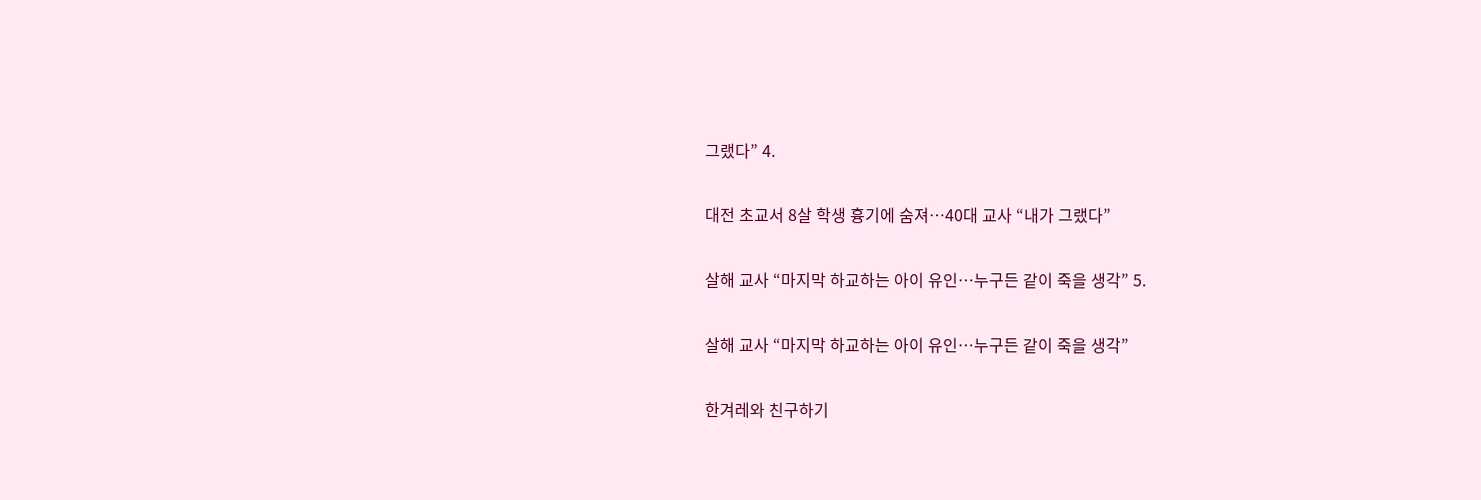그랬다” 4.

대전 초교서 8살 학생 흉기에 숨져…40대 교사 “내가 그랬다”

살해 교사 “마지막 하교하는 아이 유인…누구든 같이 죽을 생각” 5.

살해 교사 “마지막 하교하는 아이 유인…누구든 같이 죽을 생각”

한겨레와 친구하기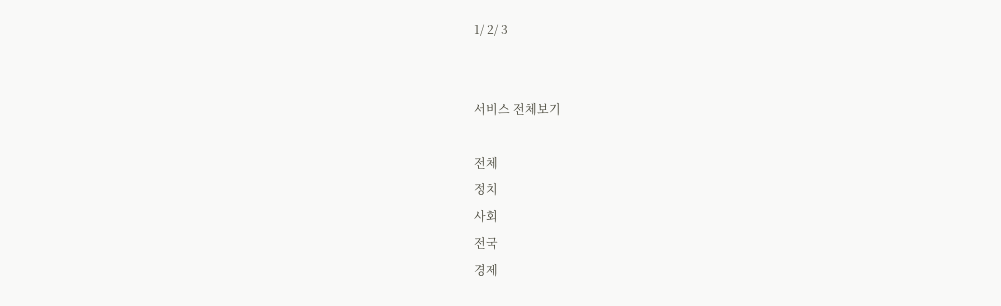1/ 2/ 3


서비스 전체보기

전체
정치
사회
전국
경제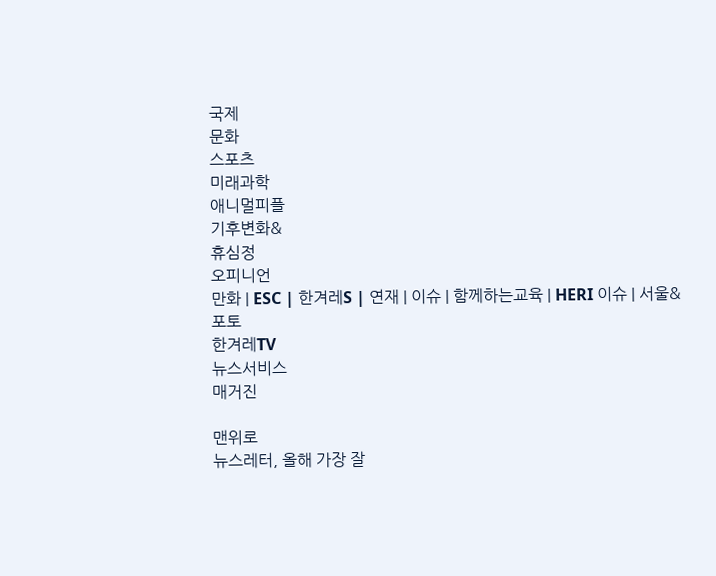국제
문화
스포츠
미래과학
애니멀피플
기후변화&
휴심정
오피니언
만화 | ESC | 한겨레S | 연재 | 이슈 | 함께하는교육 | HERI 이슈 | 서울&
포토
한겨레TV
뉴스서비스
매거진

맨위로
뉴스레터, 올해 가장 잘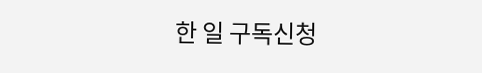한 일 구독신청